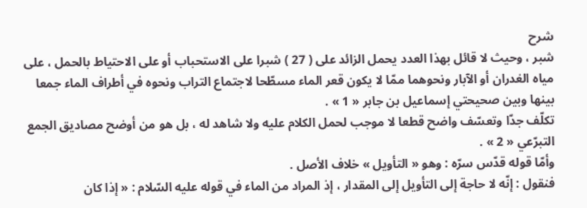شرح
شبر ، وحيث لا قائل بهذا العدد يحمل الزائد على ( 27 ) شبرا على الاستحباب أو على الاحتياط بالحمل ، على مياه الغدران أو الآبار ونحوهما ممّا لا يكون قعر الماء مسطّحا لاجتماع التراب ونحوه في أطراف الماء جمعا بينها وبين صحيحتي إسماعيل بن جابر « 1 » .
تكلّف جدّا وتعسّف واضح قطعا لا موجب لحمل الكلام عليه ولا شاهد له ، بل هو من أوضح مصاديق الجمع التبرّعي « 2 » .
وأمّا قوله قدّس سرّه : وهو « التأويل » خلاف الأصل .
فنقول : إنّه لا حاجة إلى التأويل إلى المقدار ، إذ المراد من الماء في قوله عليه السّلام : « إذا كان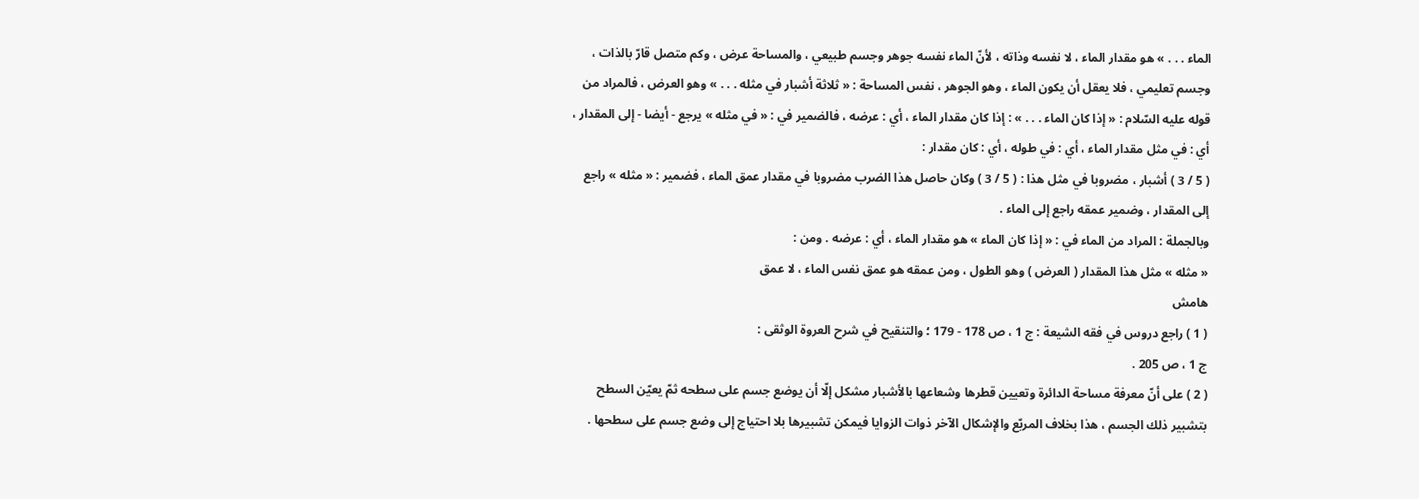الماء . . . » هو مقدار الماء ، لا نفسه وذاته ، لأنّ الماء نفسه جوهر وجسم طبيعي ، والمساحة عرض ، وكم متصل قارّ بالذات ، وجسم تعليمي ، فلا يعقل أن يكون الماء ، وهو الجوهر ، نفس المساحة : « ثلاثة أشبار في مثله . . . » وهو العرض ، فالمراد من قوله عليه السّلام : « إذا كان الماء . . . » : إذا كان مقدار الماء ، أي : عرضه ، فالضمير في : « في مثله » يرجع - أيضا - إلى المقدار ، أي : في مثل مقدار الماء ، أي : في طوله ، أي : كان مقدار :
( 5 / 3 ) أشبار ، مضروبا في مثل هذا : ( 5 / 3 ) وكان حاصل هذا الضرب مضروبا في مقدار عمق الماء ، فضمير : « مثله » راجع إلى المقدار ، وضمير عمقه راجع إلى الماء .
وبالجملة : المراد من الماء في : « إذا كان الماء » هو مقدار الماء ، أي : عرضه . ومن :
« مثله » مثل هذا المقدار ( العرض ) وهو الطول ، ومن عمقه هو عمق نفس الماء ، لا عمق
هامش
( 1 ) راجع دروس في فقه الشيعة : ج 1 ، ص 178 - 179 ؛ والتنقيح في شرح العروة الوثقى :
ج 1 ، ص 205 .
( 2 ) على أنّ معرفة مساحة الدائرة وتعيين قطرها وشعاعها بالأشبار مشكل إلّا أن يوضع جسم على سطحه ثمّ يعيّن السطح بتشبير ذلك الجسم ، هذا بخلاف المربّع والإشكال الآخر ذوات الزوايا فيمكن تشبيرها بلا احتياج إلى وضع جسم على سطحها .